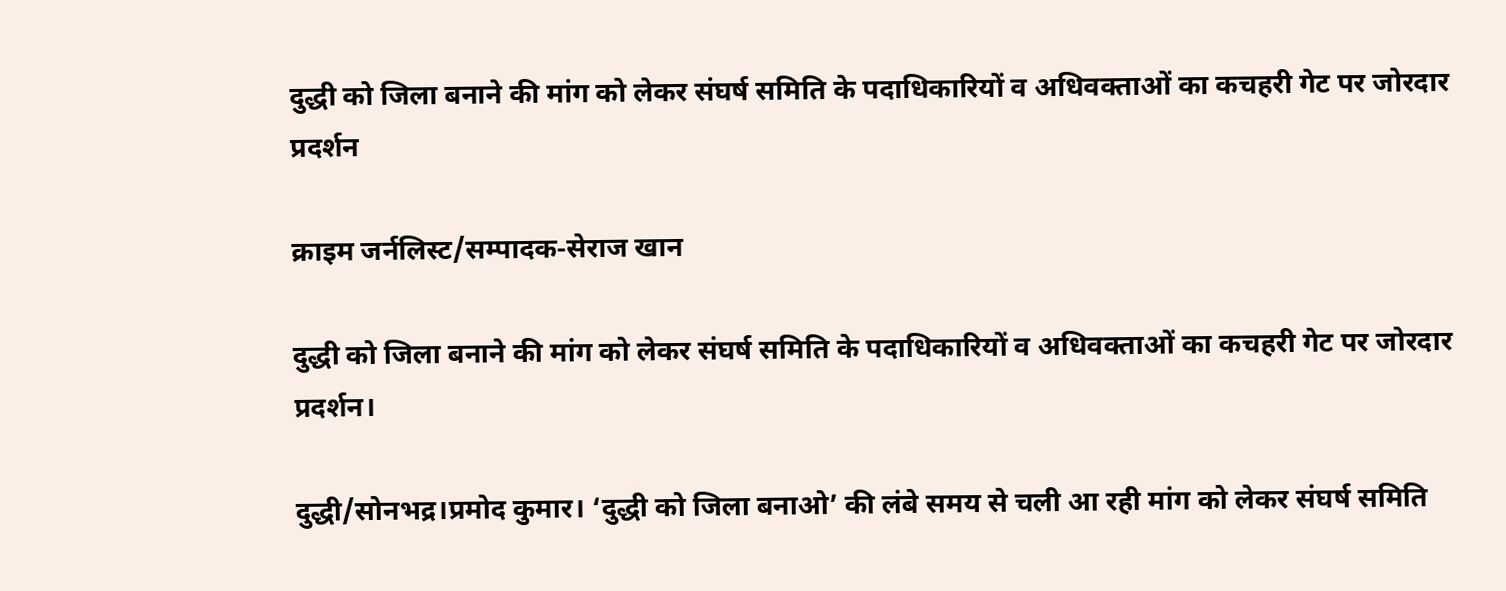दुद्धी को जिला बनाने की मांग को लेकर संघर्ष समिति के पदाधिकारियों व अधिवक्ताओं का कचहरी गेट पर जोरदार प्रदर्शन

क्राइम जर्नलिस्ट/सम्पादक-सेराज खान

दुद्धी को जिला बनाने की मांग को लेकर संघर्ष समिति के पदाधिकारियों व अधिवक्ताओं का कचहरी गेट पर जोरदार प्रदर्शन।

दुद्धी/सोनभद्र।प्रमोद कुमार। ‘दुद्धी को जिला बनाओ’ की लंबे समय से चली आ रही मांग को लेकर संघर्ष समिति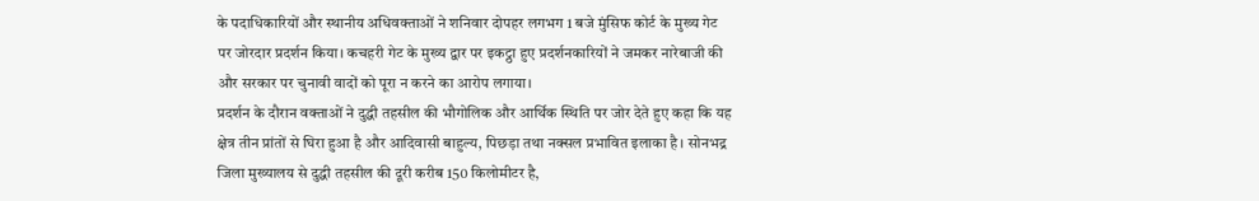के पदाधिकारियों और स्थानीय अधिवक्ताओं ने शनिवार दोपहर लगभग 1 बजे मुंसिफ कोर्ट के मुख्य गेट पर जोरदार प्रदर्शन किया। कचहरी गेट के मुख्य द्वार पर इकट्ठा हुए प्रदर्शनकारियों ने जमकर नारेबाजी की और सरकार पर चुनावी वादों को पूरा न करने का आरोप लगाया।
प्रदर्शन के दौरान वक्ताओं ने दुद्धी तहसील की भौगोलिक और आर्थिक स्थिति पर जोर देते हुए कहा कि यह क्षेत्र तीन प्रांतों से घिरा हुआ है और आदिवासी बाहुल्य, पिछड़ा तथा नक्सल प्रभावित इलाका है। सोनभद्र जिला मुख्यालय से दुद्धी तहसील की दूरी करीब 150 किलोमीटर है,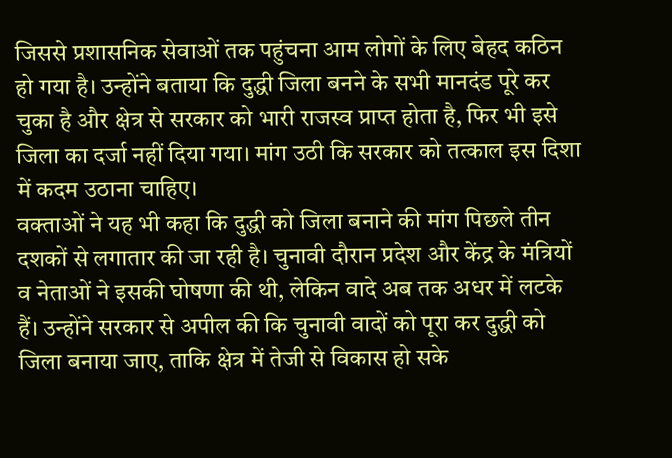जिससे प्रशासनिक सेवाओं तक पहुंचना आम लोगों के लिए बेहद कठिन हो गया है। उन्होंने बताया कि दुद्धी जिला बनने के सभी मानदंड पूरे कर चुका है और क्षेत्र से सरकार को भारी राजस्व प्राप्त होता है, फिर भी इसे जिला का दर्जा नहीं दिया गया। मांग उठी कि सरकार को तत्काल इस दिशा में कदम उठाना चाहिए।
वक्ताओं ने यह भी कहा कि दुद्धी को जिला बनाने की मांग पिछले तीन दशकों से लगातार की जा रही है। चुनावी दौरान प्रदेश और केंद्र के मंत्रियों व नेताओं ने इसकी घोषणा की थी, लेकिन वादे अब तक अधर में लटके हैं। उन्होंने सरकार से अपील की कि चुनावी वादों को पूरा कर दुद्धी को जिला बनाया जाए, ताकि क्षेत्र में तेजी से विकास हो सके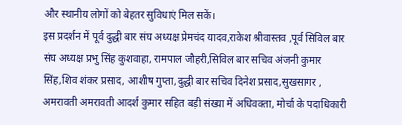और स्थानीय लोगों को बेहतर सुविधाएं मिल सकें।
इस प्रदर्शन में पूर्व दुद्धी बार संघ अध्यक्ष प्रेमचंद यादव,राकेश श्रीवास्तव ,पूर्व सिविल बार संघ अध्यक्ष प्रभु सिंह कुशवाहा, रामपाल जौहरी,सिविल बार सचिव अंजनी कुमार सिंह,शिव शंकर प्रसाद, आशीष गुप्ता,दुद्धी बार सचिव दिनेश प्रसाद,सुखसागर , अमरावती अमरावती आदर्श कुमार सहित बड़ी संख्या में अधिवक्ता, मोर्चा के पदाधिकारी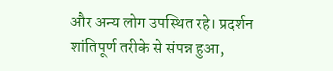और अन्य लोग उपस्थित रहे। प्रदर्शन शांतिपूर्ण तरीके से संपन्न हुआ,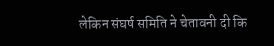लेकिन संघर्ष समिति ने चेतावनी दी कि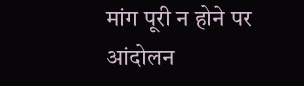मांग पूरी न होने पर आंदोलन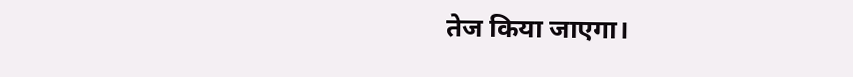तेज किया जाएगा।